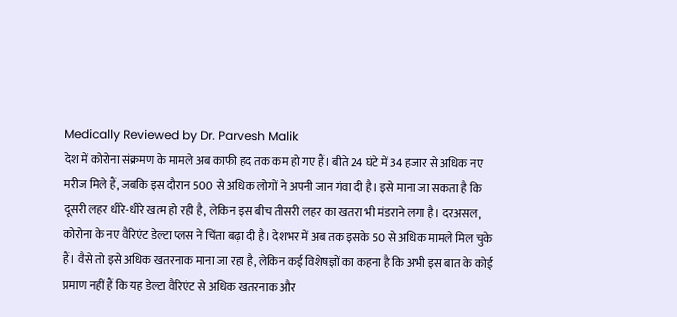Medically Reviewed by Dr. Parvesh Malik
देश में कोरोना संक्रमण के मामले अब काफी हद तक कम हो गए हैं। बीते 24 घंटे में 34 हजार से अधिक नए मरीज मिले हैं, जबकि इस दौरान 500 से अधिक लोगों ने अपनी जान गंवा दी है। इसे माना जा सकता है कि दूसरी लहर धीरे-धीरे खत्म हो रही है, लेकिन इस बीच तीसरी लहर का खतरा भी मंडराने लगा है। दरअसल, कोरोना के नए वैरिएंट डेल्टा प्लस ने चिंता बढ़ा दी है। देशभर में अब तक इसके 50 से अधिक मामले मिल चुके हैं। वैसे तो इसे अधिक खतरनाक माना जा रहा है, लेकिन कई विशेषज्ञों का कहना है कि अभी इस बात के कोई प्रमाण नहीं हैं कि यह डेल्टा वैरिएंट से अधिक खतरनाक और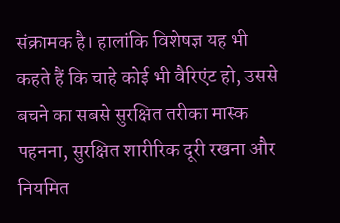संक्रामक है। हालांकि विशेषज्ञ यह भी कहते हैं कि चाहे कोई भी वैरिएंट हो, उससे बचने का सबसे सुरक्षित तरीका मास्क पहनना, सुरक्षित शारीरिक दूरी रखना और नियमित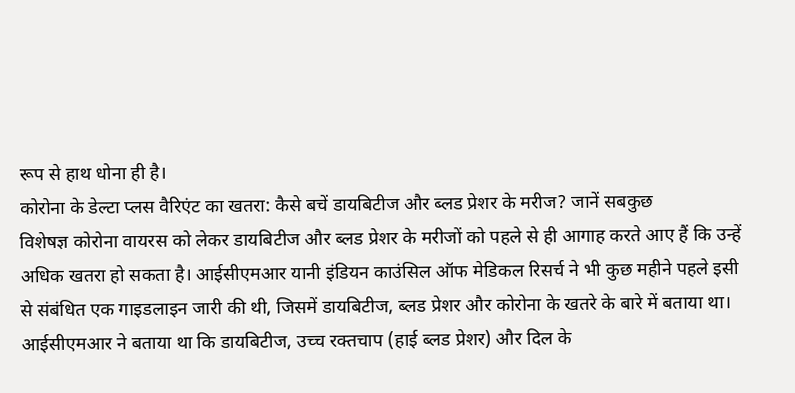रूप से हाथ धोना ही है।
कोरोना के डेल्टा प्लस वैरिएंट का खतरा: कैसे बचें डायबिटीज और ब्लड प्रेशर के मरीज? जानें सबकुछ
विशेषज्ञ कोरोना वायरस को लेकर डायबिटीज और ब्लड प्रेशर के मरीजों को पहले से ही आगाह करते आए हैं कि उन्हें अधिक खतरा हो सकता है। आईसीएमआर यानी इंडियन काउंसिल ऑफ मेडिकल रिसर्च ने भी कुछ महीने पहले इसी से संबंधित एक गाइडलाइन जारी की थी, जिसमें डायबिटीज, ब्लड प्रेशर और कोरोना के खतरे के बारे में बताया था।
आईसीएमआर ने बताया था कि डायबिटीज, उच्च रक्तचाप (हाई ब्लड प्रेशर) और दिल के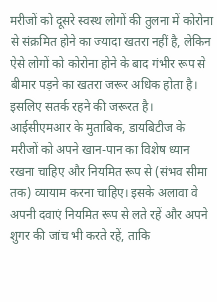मरीजों को दूसरे स्वस्थ लोगों की तुलना में कोरोना से संक्रमित होने का ज्यादा खतरा नहीं है, लेकिन ऐसे लोगों को कोरोना होने के बाद गंभीर रूप से बीमार पड़ने का खतरा जरूर अधिक होता है। इसलिए सतर्क रहने की जरूरत है।
आईसीएमआर के मुताबिक, डायबिटीज के मरीजों को अपने खान-पान का विशेष ध्यान रखना चाहिए और नियमित रूप से (संभव सीमा तक) व्यायाम करना चाहिए। इसके अलावा वे अपनी दवाएं नियमित रूप से लते रहें और अपने शुगर की जांच भी करते रहें, ताकि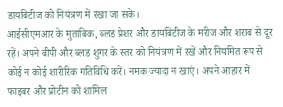डायबिटीज को नियंत्रण में रखा जा सके।
आईसीएमआर के मुताबिक, ब्लड प्रेशर और डायबिटीज के मरीज और शराब से दूर रहें। अपने बीपी और ब्लड शुगर के स्तर को नियंत्रण में रखें और नियमित रूप से कोई न कोई शारीरिक गतिविधि करें। नमक ज्यादा न खाएं। अपने आहार में फाइबर और प्रोटीन को शामिल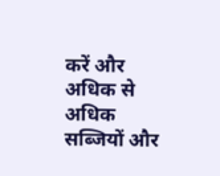करें और अधिक से अधिक सब्जियों और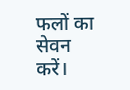फलों का सेवन करें।